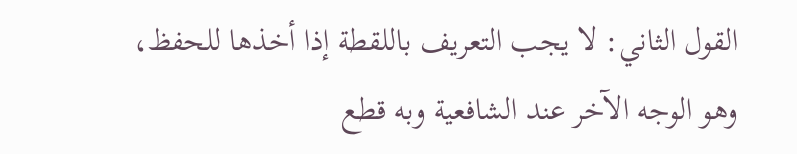القول الثاني: لا يجب التعريف باللقطة إذا أخذها للحفظ،
وهو الوجه الآخر عند الشافعية وبه قطع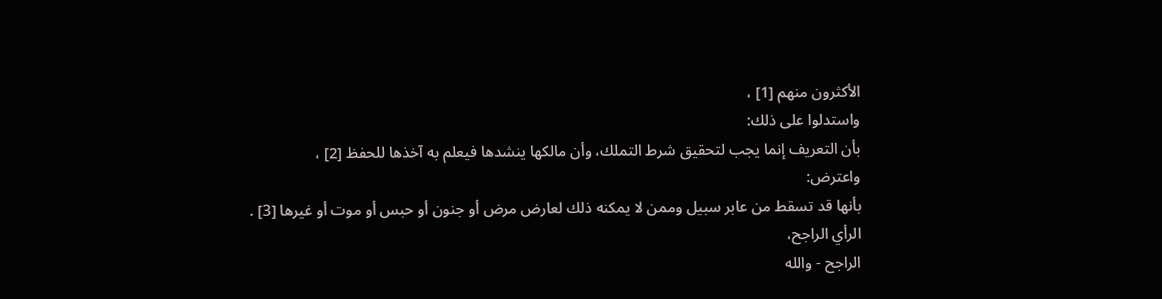الأكثرون منهم [1] ،
واستدلوا على ذلك:
بأن التعريف إنما يجب لتحقيق شرط التملك، وأن مالكها ينشدها فيعلم به آخذها للحفظ [2] ،
واعترض:
بأنها قد تسقط من عابر سبيل وممن لا يمكنه ذلك لعارض مرض أو جنون أو حبس أو موت أو غيرها [3] .
الرأي الراجح،
الراجح - والله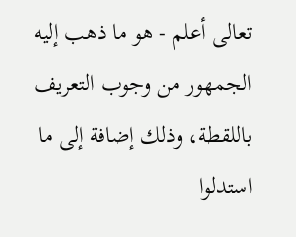تعالى أعلم - هو ما ذهب إليه الجمهور من وجوب التعريف باللقطة، وذلك إضافة إلى ما استدلوا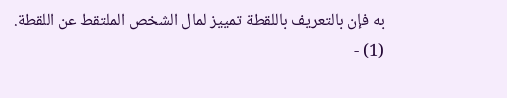به فإن بالتعريف باللقطة تمييز لمال الشخص الملتقط عن اللقطة.
(1) -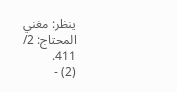ينظر: مغني المحتاج: 2/ 411.
(2) -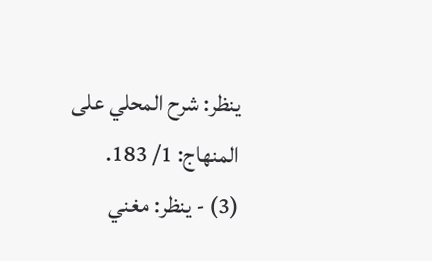ينظر: شرح المحلي على المنهاج: 1/ 183.
(3) - ينظر: مغني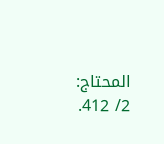المحتاج: 2/ 412.